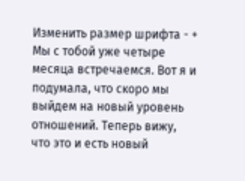Изменить размер шрифта - +
Мы с тобой уже четыре месяца встречаемся. Вот я и подумала, что скоро мы выйдем на новый уровень отношений. Теперь вижу, что это и есть новый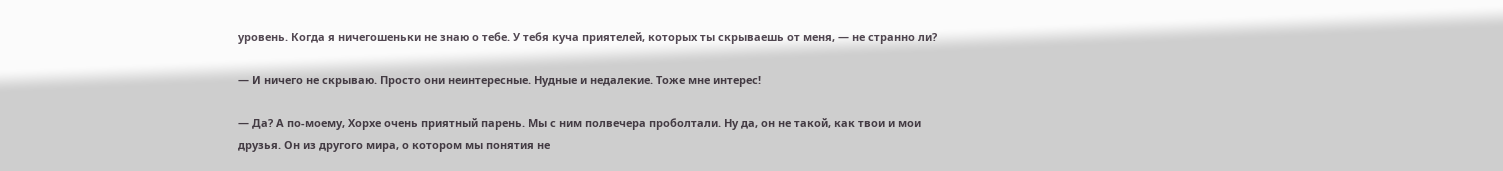уровень. Когда я ничегошеньки не знаю о тебе. У тебя куча приятелей, которых ты скрываешь от меня, — не странно ли?

— И ничего не скрываю. Просто они неинтересные. Нудные и недалекие. Тоже мне интерес!

— Да? А по-моему, Хорхе очень приятный парень. Мы с ним полвечера проболтали. Ну да, он не такой, как твои и мои друзья. Он из другого мира, о котором мы понятия не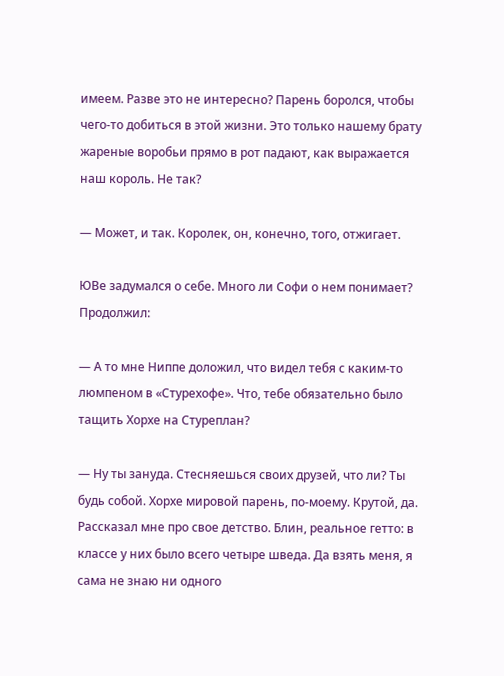имеем. Разве это не интересно? Парень боролся, чтобы чего-то добиться в этой жизни. Это только нашему брату жареные воробьи прямо в рот падают, как выражается наш король. Не так?

— Может, и так. Королек, он, конечно, того, отжигает.

ЮВе задумался о себе. Много ли Софи о нем понимает? Продолжил:

— А то мне Ниппе доложил, что видел тебя с каким-то люмпеном в «Стурехофе». Что, тебе обязательно было тащить Хорхе на Стуреплан?

— Ну ты зануда. Стесняешься своих друзей, что ли? Ты будь собой. Хорхе мировой парень, по-моему. Крутой, да. Рассказал мне про свое детство. Блин, реальное гетто: в классе у них было всего четыре шведа. Да взять меня, я сама не знаю ни одного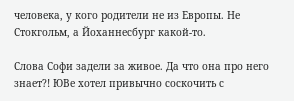человека, у кого родители не из Европы. Не Стокгольм, а Йоханнесбург какой-то.

Слова Софи задели за живое. Да что она про него знает?! ЮВе хотел привычно соскочить с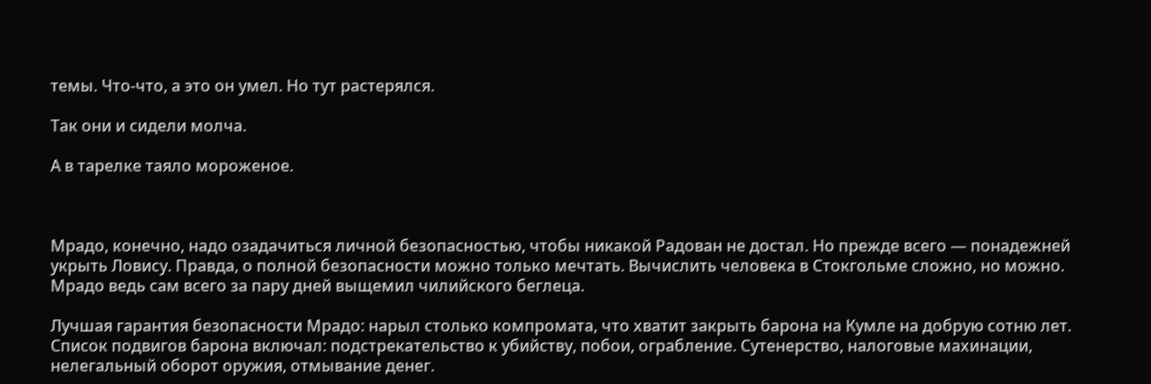темы. Что-что, а это он умел. Но тут растерялся.

Так они и сидели молча.

А в тарелке таяло мороженое.



Мрадо, конечно, надо озадачиться личной безопасностью, чтобы никакой Радован не достал. Но прежде всего — понадежней укрыть Ловису. Правда, о полной безопасности можно только мечтать. Вычислить человека в Стокгольме сложно, но можно. Мрадо ведь сам всего за пару дней выщемил чилийского беглеца.

Лучшая гарантия безопасности Мрадо: нарыл столько компромата, что хватит закрыть барона на Кумле на добрую сотню лет. Список подвигов барона включал: подстрекательство к убийству, побои, ограбление. Сутенерство, налоговые махинации, нелегальный оборот оружия, отмывание денег.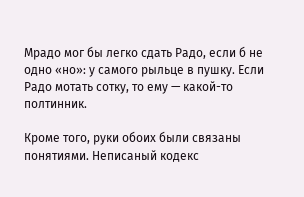Мрадо мог бы легко сдать Радо, если б не одно «но»: у самого рыльце в пушку. Если Радо мотать сотку, то ему — какой-то полтинник.

Кроме того, руки обоих были связаны понятиями. Неписаный кодекс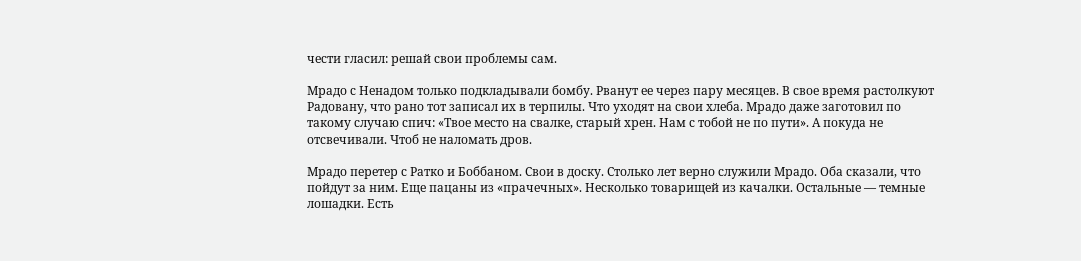чести гласил: решай свои проблемы сам.

Мрадо с Ненадом только подкладывали бомбу. Рванут ее через пару месяцев. В свое время растолкуют Радовану, что рано тот записал их в терпилы. Что уходят на свои хлеба. Мрадо даже заготовил по такому случаю спич: «Твое место на свалке, старый хрен. Нам с тобой не по пути». А покуда не отсвечивали. Чтоб не наломать дров.

Мрадо перетер с Ратко и Боббаном. Свои в доску. Столько лет верно служили Мрадо. Оба сказали, что пойдут за ним. Еще пацаны из «прачечных». Несколько товарищей из качалки. Остальные — темные лошадки. Есть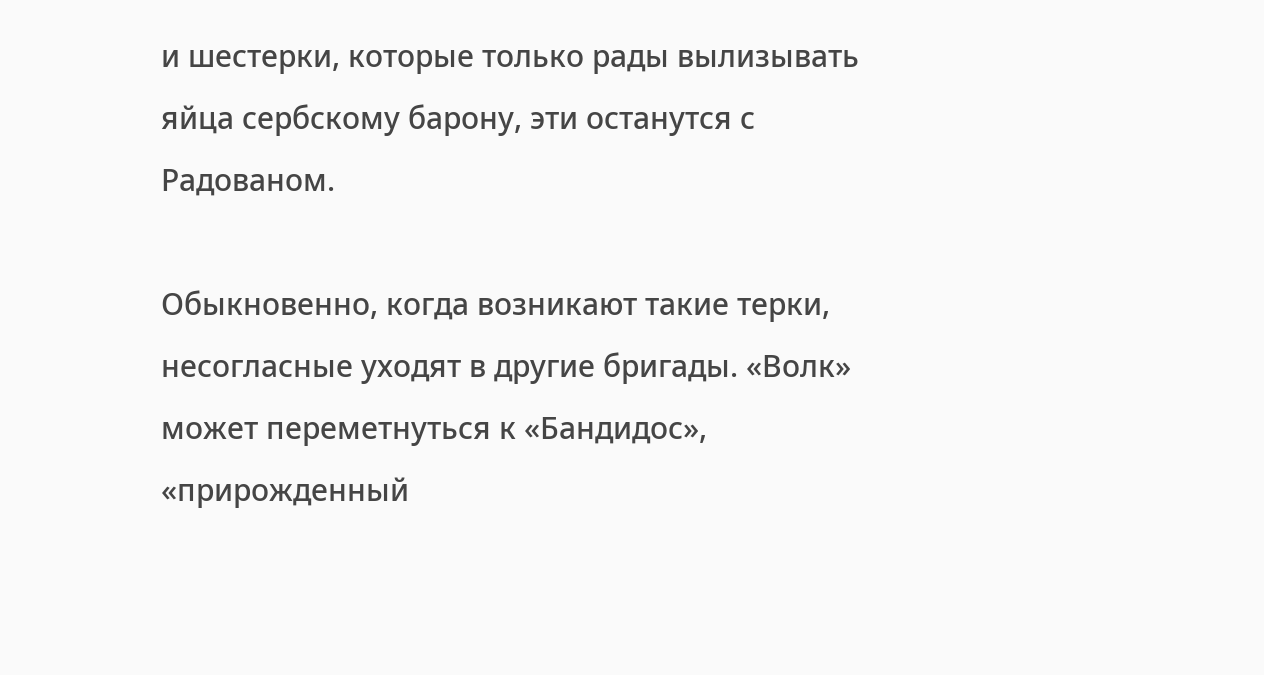и шестерки, которые только рады вылизывать яйца сербскому барону, эти останутся с Радованом.

Обыкновенно, когда возникают такие терки, несогласные уходят в другие бригады. «Волк» может переметнуться к «Бандидос», «прирожденный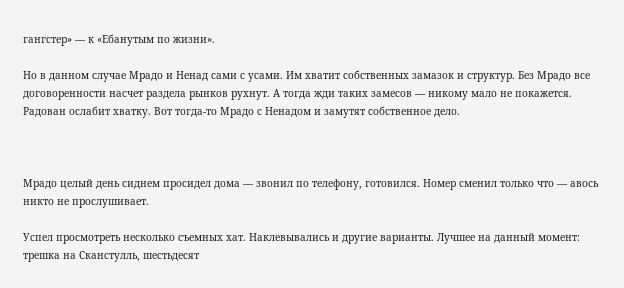гангстер» — к «Ебанутым по жизни».

Но в данном случае Мрадо и Ненад сами с усами. Им хватит собственных замазок и структур. Без Мрадо все договоренности насчет раздела рынков рухнут. А тогда жди таких замесов — никому мало не покажется. Радован ослабит хватку. Вот тогда-то Мрадо с Ненадом и замутят собственное дело.



Мрадо целый день сиднем просидел дома — звонил по телефону, готовился. Номер сменил только что — авось никто не прослушивает.

Успел просмотреть несколько съемных хат. Наклевывались и другие варианты. Лучшее на данный момент: трешка на Сканстулль, шестьдесят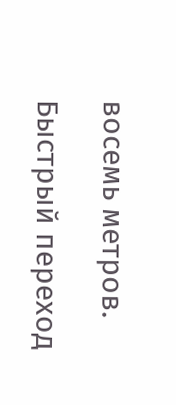восемь метров.

Быстрый переход